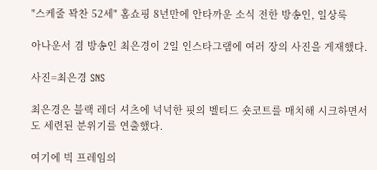"스케줄 꽉찬 52세" 홈쇼핑 8년만에 안타까운 소식 전한 방송인, 일상룩

아나운서 겸 방송인 최은경이 2일 인스타그램에 여러 장의 사진을 게재했다.

사진=최은경 SNS

최은경은 블랙 레더 셔츠에 넉넉한 핏의 벨티드 숏코트를 매치해 시크하면서도 세련된 분위기를 연출했다.

여기에 빅 프레임의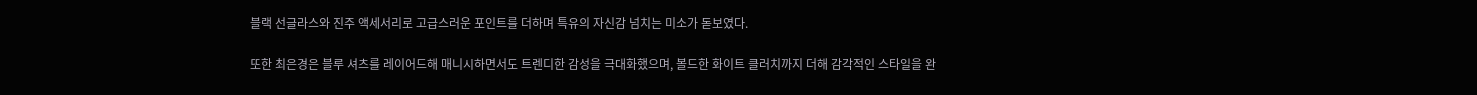블랙 선글라스와 진주 액세서리로 고급스러운 포인트를 더하며 특유의 자신감 넘치는 미소가 돋보였다.

또한 최은경은 블루 셔츠를 레이어드해 매니시하면서도 트렌디한 감성을 극대화했으며, 볼드한 화이트 클러치까지 더해 감각적인 스타일을 완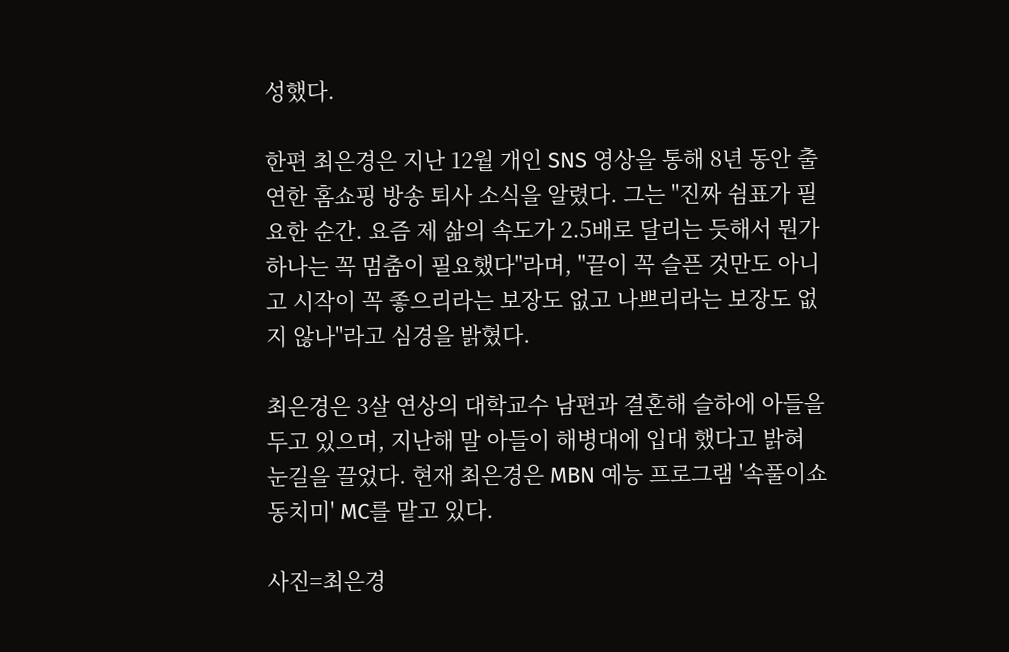성했다.

한편 최은경은 지난 12월 개인 SNS 영상을 통해 8년 동안 출연한 홈쇼핑 방송 퇴사 소식을 알렸다. 그는 "진짜 쉼표가 필요한 순간. 요즘 제 삶의 속도가 2.5배로 달리는 듯해서 뭔가 하나는 꼭 멈춤이 필요했다"라며, "끝이 꼭 슬픈 것만도 아니고 시작이 꼭 좋으리라는 보장도 없고 나쁘리라는 보장도 없지 않나"라고 심경을 밝혔다.

최은경은 3살 연상의 대학교수 남편과 결혼해 슬하에 아들을 두고 있으며, 지난해 말 아들이 해병대에 입대 했다고 밝혀 눈길을 끌었다. 현재 최은경은 MBN 예능 프로그램 '속풀이쇼 동치미' MC를 맡고 있다.

사진=최은경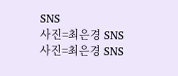SNS
사진=최은경 SNS
사진=최은경 SNS